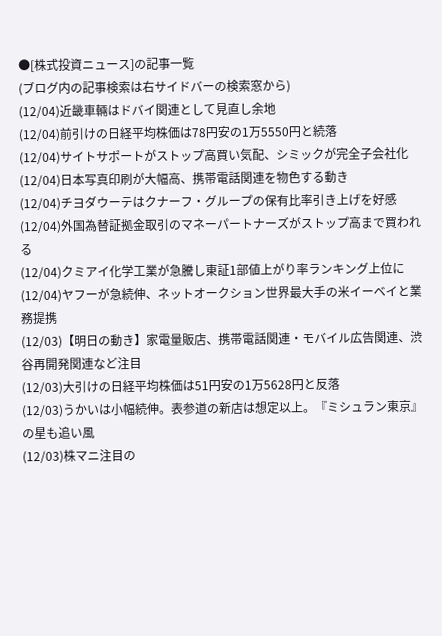●[株式投資ニュース]の記事一覧
(ブログ内の記事検索は右サイドバーの検索窓から)
(12/04)近畿車輛はドバイ関連として見直し余地
(12/04)前引けの日経平均株価は78円安の1万5550円と続落
(12/04)サイトサポートがストップ高買い気配、シミックが完全子会社化
(12/04)日本写真印刷が大幅高、携帯電話関連を物色する動き
(12/04)チヨダウーテはクナーフ・グループの保有比率引き上げを好感
(12/04)外国為替証拠金取引のマネーパートナーズがストップ高まで買われる
(12/04)クミアイ化学工業が急騰し東証1部値上がり率ランキング上位に
(12/04)ヤフーが急続伸、ネットオークション世界最大手の米イーベイと業務提携
(12/03)【明日の動き】家電量販店、携帯電話関連・モバイル広告関連、渋谷再開発関連など注目
(12/03)大引けの日経平均株価は51円安の1万5628円と反落
(12/03)うかいは小幅続伸。表参道の新店は想定以上。『ミシュラン東京』の星も追い風
(12/03)株マニ注目の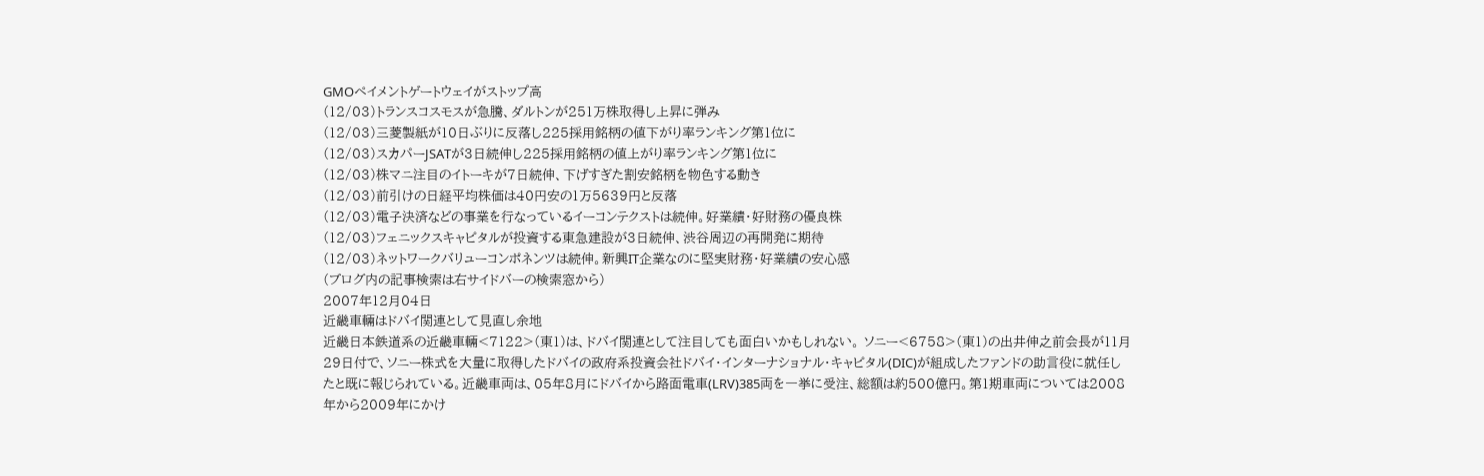GMOペイメントゲートウェイがストップ高
(12/03)トランスコスモスが急騰、ダルトンが251万株取得し上昇に弾み
(12/03)三菱製紙が10日ぶりに反落し225採用銘柄の値下がり率ランキング第1位に
(12/03)スカパーJSATが3日続伸し225採用銘柄の値上がり率ランキング第1位に
(12/03)株マニ注目のイトーキが7日続伸、下げすぎた割安銘柄を物色する動き
(12/03)前引けの日経平均株価は40円安の1万5639円と反落
(12/03)電子決済などの事業を行なっているイーコンテクストは続伸。好業績・好財務の優良株
(12/03)フェニックスキャピタルが投資する東急建設が3日続伸、渋谷周辺の再開発に期待
(12/03)ネットワークバリューコンポネンツは続伸。新興IT企業なのに堅実財務・好業績の安心感
(ブログ内の記事検索は右サイドバーの検索窓から)
2007年12月04日
近畿車輛はドバイ関連として見直し余地
近畿日本鉄道系の近畿車輛<7122>(東1)は、ドバイ関連として注目しても面白いかもしれない。 ソニー<6758>(東1)の出井伸之前会長が11月29日付で、ソニー株式を大量に取得したドバイの政府系投資会社ドバイ・インターナショナル・キャピタル(DIC)が組成したファンドの助言役に就任したと既に報じられている。近畿車両は、05年8月にドバイから路面電車(LRV)385両を一挙に受注、総額は約500億円。第1期車両については2008年から2009年にかけ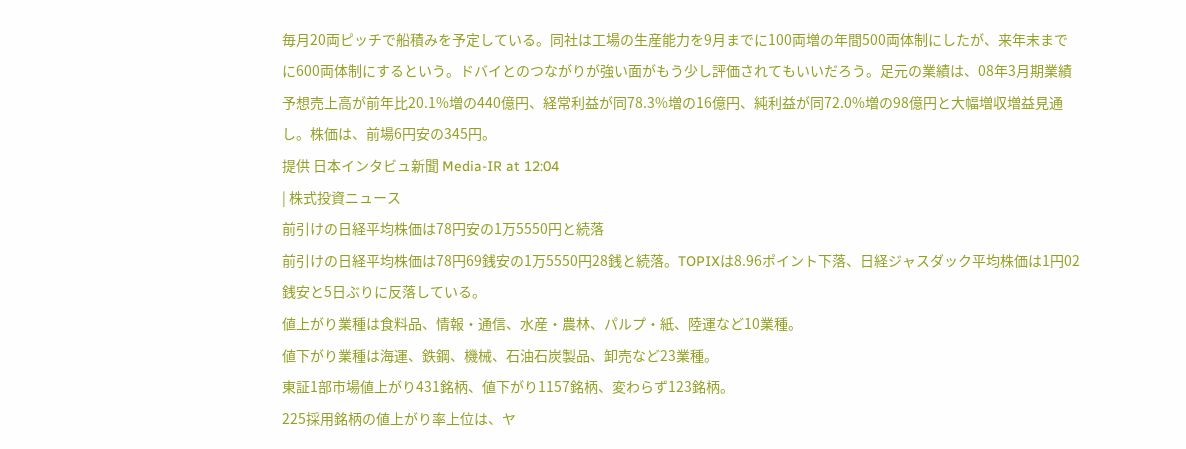毎月20両ピッチで船積みを予定している。同社は工場の生産能力を9月までに100両増の年間500両体制にしたが、来年末までに600両体制にするという。ドバイとのつながりが強い面がもう少し評価されてもいいだろう。足元の業績は、08年3月期業績予想売上高が前年比20.1%増の440億円、経常利益が同78.3%増の16億円、純利益が同72.0%増の98億円と大幅増収増益見通し。株価は、前場6円安の345円。
提供 日本インタビュ新聞 Media-IR at 12:04
| 株式投資ニュース
前引けの日経平均株価は78円安の1万5550円と続落
前引けの日経平均株価は78円69銭安の1万5550円28銭と続落。TOPIXは8.96ポイント下落、日経ジャスダック平均株価は1円02銭安と5日ぶりに反落している。
値上がり業種は食料品、情報・通信、水産・農林、パルプ・紙、陸運など10業種。
値下がり業種は海運、鉄鋼、機械、石油石炭製品、卸売など23業種。
東証1部市場値上がり431銘柄、値下がり1157銘柄、変わらず123銘柄。
225採用銘柄の値上がり率上位は、ヤ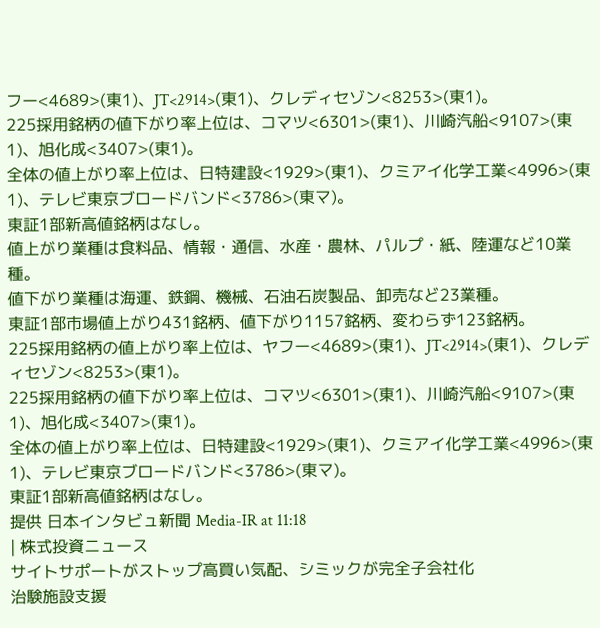フー<4689>(東1)、JT<2914>(東1)、クレディセゾン<8253>(東1)。
225採用銘柄の値下がり率上位は、コマツ<6301>(東1)、川崎汽船<9107>(東1)、旭化成<3407>(東1)。
全体の値上がり率上位は、日特建設<1929>(東1)、クミアイ化学工業<4996>(東1)、テレビ東京ブロードバンド<3786>(東マ)。
東証1部新高値銘柄はなし。
値上がり業種は食料品、情報・通信、水産・農林、パルプ・紙、陸運など10業種。
値下がり業種は海運、鉄鋼、機械、石油石炭製品、卸売など23業種。
東証1部市場値上がり431銘柄、値下がり1157銘柄、変わらず123銘柄。
225採用銘柄の値上がり率上位は、ヤフー<4689>(東1)、JT<2914>(東1)、クレディセゾン<8253>(東1)。
225採用銘柄の値下がり率上位は、コマツ<6301>(東1)、川崎汽船<9107>(東1)、旭化成<3407>(東1)。
全体の値上がり率上位は、日特建設<1929>(東1)、クミアイ化学工業<4996>(東1)、テレビ東京ブロードバンド<3786>(東マ)。
東証1部新高値銘柄はなし。
提供 日本インタビュ新聞 Media-IR at 11:18
| 株式投資ニュース
サイトサポートがストップ高買い気配、シミックが完全子会社化
治験施設支援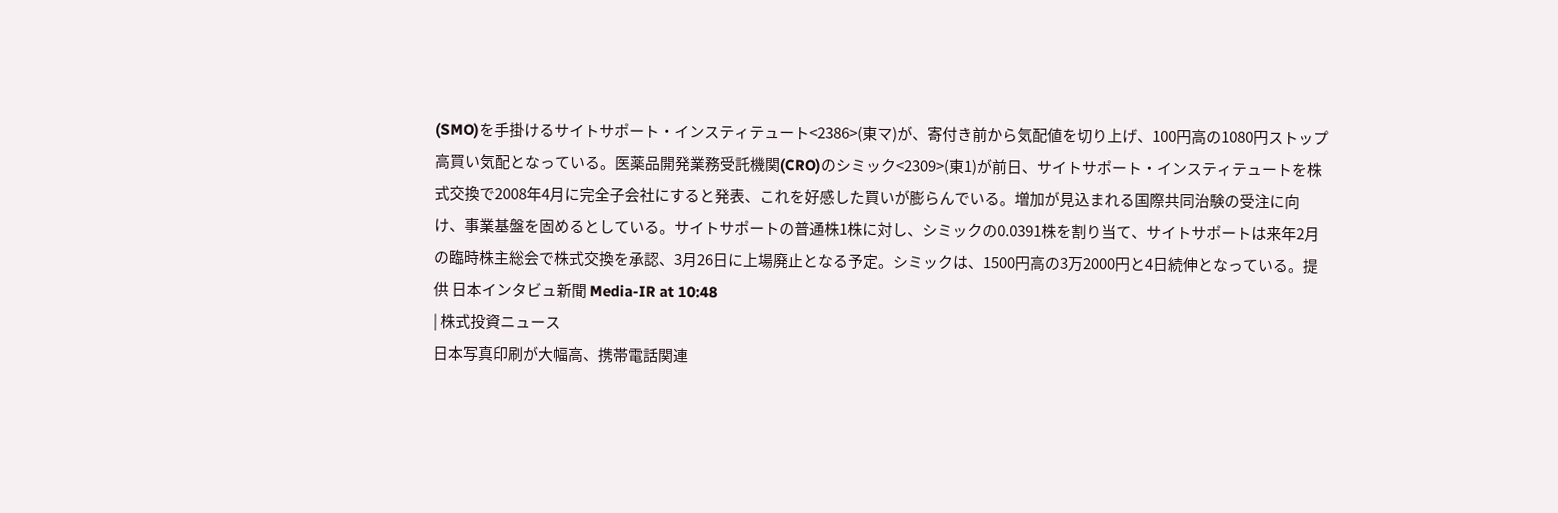(SMO)を手掛けるサイトサポート・インスティテュート<2386>(東マ)が、寄付き前から気配値を切り上げ、100円高の1080円ストップ高買い気配となっている。医薬品開発業務受託機関(CRO)のシミック<2309>(東1)が前日、サイトサポート・インスティテュートを株式交換で2008年4月に完全子会社にすると発表、これを好感した買いが膨らんでいる。増加が見込まれる国際共同治験の受注に向け、事業基盤を固めるとしている。サイトサポートの普通株1株に対し、シミックの0.0391株を割り当て、サイトサポートは来年2月の臨時株主総会で株式交換を承認、3月26日に上場廃止となる予定。シミックは、1500円高の3万2000円と4日続伸となっている。提供 日本インタビュ新聞 Media-IR at 10:48
| 株式投資ニュース
日本写真印刷が大幅高、携帯電話関連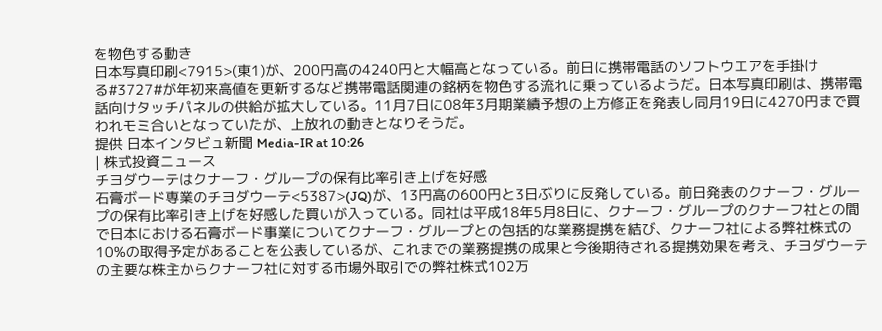を物色する動き
日本写真印刷<7915>(東1)が、200円高の4240円と大幅高となっている。前日に携帯電話のソフトウエアを手掛ける#3727#が年初来高値を更新するなど携帯電話関連の銘柄を物色する流れに乗っているようだ。日本写真印刷は、携帯電話向けタッチパネルの供給が拡大している。11月7日に08年3月期業績予想の上方修正を発表し同月19日に4270円まで買われモミ合いとなっていたが、上放れの動きとなりそうだ。
提供 日本インタビュ新聞 Media-IR at 10:26
| 株式投資ニュース
チヨダウーテはクナーフ・グループの保有比率引き上げを好感
石膏ボード専業のチヨダウーテ<5387>(JQ)が、13円高の600円と3日ぶりに反発している。前日発表のクナーフ・グループの保有比率引き上げを好感した買いが入っている。同社は平成18年5月8日に、クナーフ・グループのクナーフ社との間で日本における石膏ボード事業についてクナーフ・グループとの包括的な業務提携を結び、クナーフ社による弊社株式の10%の取得予定があることを公表しているが、これまでの業務提携の成果と今後期待される提携効果を考え、チヨダウーテの主要な株主からクナーフ社に対する市場外取引での弊社株式102万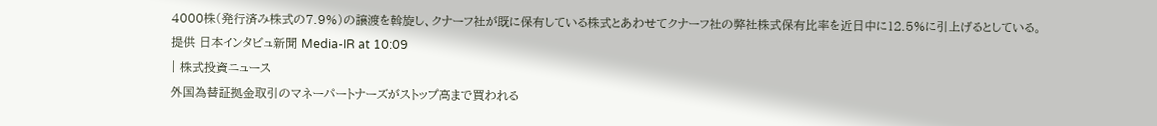4000株(発行済み株式の7.9%)の譲渡を斡旋し、クナーフ社が既に保有している株式とあわせてクナーフ社の弊社株式保有比率を近日中に12.5%に引上げるとしている。
提供 日本インタビュ新聞 Media-IR at 10:09
| 株式投資ニュース
外国為替証拠金取引のマネーパートナーズがストップ高まで買われる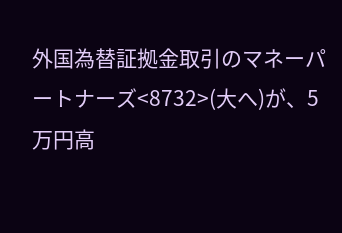外国為替証拠金取引のマネーパートナーズ<8732>(大へ)が、5万円高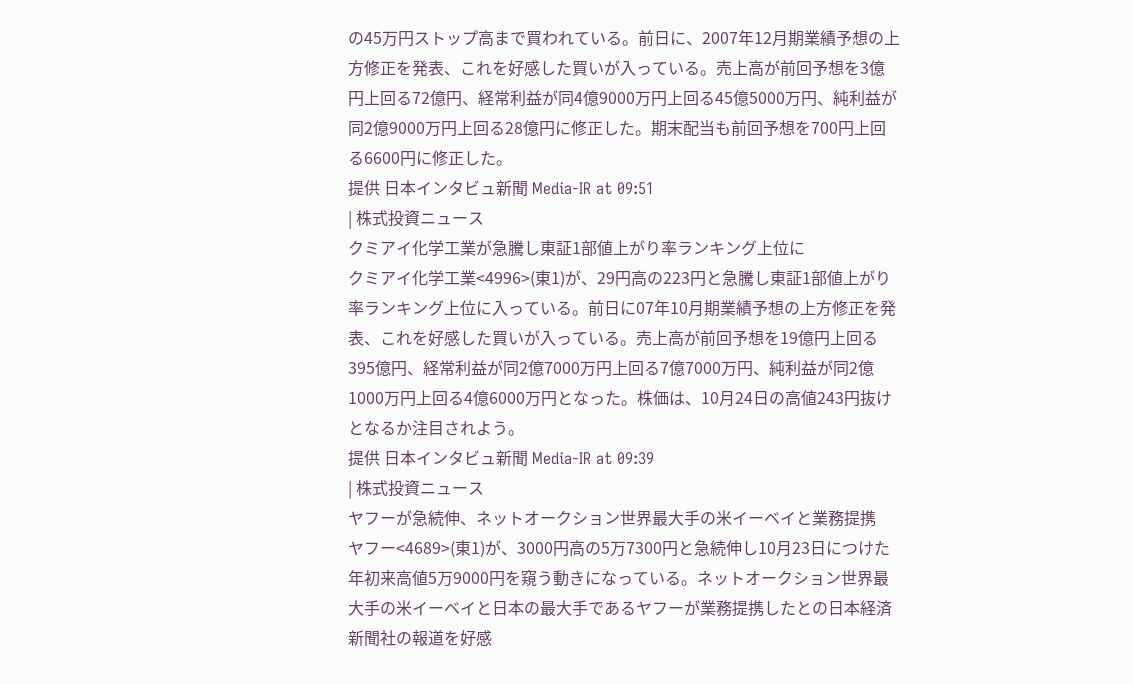の45万円ストップ高まで買われている。前日に、2007年12月期業績予想の上方修正を発表、これを好感した買いが入っている。売上高が前回予想を3億円上回る72億円、経常利益が同4億9000万円上回る45億5000万円、純利益が同2億9000万円上回る28億円に修正した。期末配当も前回予想を700円上回る6600円に修正した。
提供 日本インタビュ新聞 Media-IR at 09:51
| 株式投資ニュース
クミアイ化学工業が急騰し東証1部値上がり率ランキング上位に
クミアイ化学工業<4996>(東1)が、29円高の223円と急騰し東証1部値上がり率ランキング上位に入っている。前日に07年10月期業績予想の上方修正を発表、これを好感した買いが入っている。売上高が前回予想を19億円上回る395億円、経常利益が同2億7000万円上回る7億7000万円、純利益が同2億1000万円上回る4億6000万円となった。株価は、10月24日の高値243円抜けとなるか注目されよう。
提供 日本インタビュ新聞 Media-IR at 09:39
| 株式投資ニュース
ヤフーが急続伸、ネットオークション世界最大手の米イーベイと業務提携
ヤフー<4689>(東1)が、3000円高の5万7300円と急続伸し10月23日につけた年初来高値5万9000円を窺う動きになっている。ネットオークション世界最大手の米イーベイと日本の最大手であるヤフーが業務提携したとの日本経済新聞社の報道を好感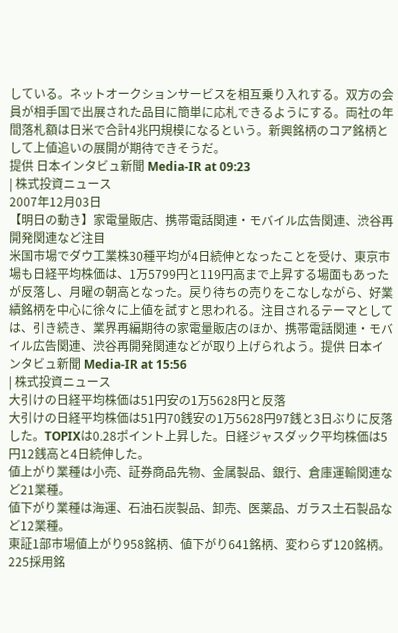している。ネットオークションサービスを相互乗り入れする。双方の会員が相手国で出展された品目に簡単に応札できるようにする。両社の年間落札額は日米で合計4兆円規模になるという。新興銘柄のコア銘柄として上値追いの展開が期待できそうだ。
提供 日本インタビュ新聞 Media-IR at 09:23
| 株式投資ニュース
2007年12月03日
【明日の動き】家電量販店、携帯電話関連・モバイル広告関連、渋谷再開発関連など注目
米国市場でダウ工業株30種平均が4日続伸となったことを受け、東京市場も日経平均株価は、1万5799円と119円高まで上昇する場面もあったが反落し、月曜の朝高となった。戻り待ちの売りをこなしながら、好業績銘柄を中心に徐々に上値を試すと思われる。注目されるテーマとしては、引き続き、業界再編期待の家電量販店のほか、携帯電話関連・モバイル広告関連、渋谷再開発関連などが取り上げられよう。提供 日本インタビュ新聞 Media-IR at 15:56
| 株式投資ニュース
大引けの日経平均株価は51円安の1万5628円と反落
大引けの日経平均株価は51円70銭安の1万5628円97銭と3日ぶりに反落した。TOPIXは0.28ポイント上昇した。日経ジャスダック平均株価は5円12銭高と4日続伸した。
値上がり業種は小売、証券商品先物、金属製品、銀行、倉庫運輸関連など21業種。
値下がり業種は海運、石油石炭製品、卸売、医薬品、ガラス土石製品など12業種。
東証1部市場値上がり958銘柄、値下がり641銘柄、変わらず120銘柄。
225採用銘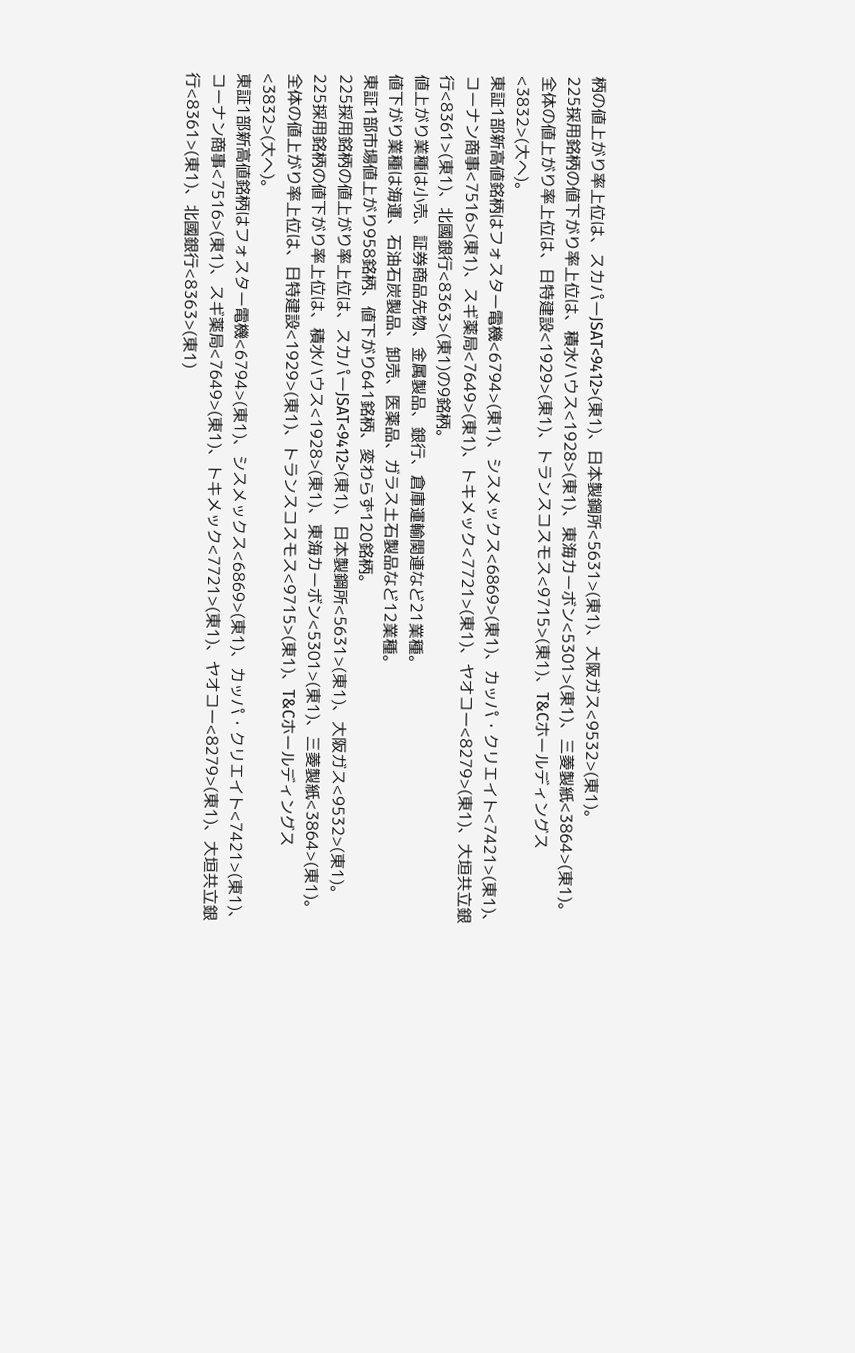柄の値上がり率上位は、スカパーJSAT<9412>(東1)、日本製鋼所<5631>(東1)、大阪ガス<9532>(東1)。
225採用銘柄の値下がり率上位は、積水ハウス<1928>(東1)、東海カーボン<5301>(東1)、三菱製紙<3864>(東1)。
全体の値上がり率上位は、日特建設<1929>(東1)、トランスコスモス<9715>(東1)、T&Cホールディングス<3832>(大へ)。
東証1部新高値銘柄はフォスター電機<6794>(東1)、シスメックス<6869>(東1)、カッパ・クリエイト<7421>(東1)、コーナン商事<7516>(東1)、スギ薬局<7649>(東1)、トキメック<7721>(東1)、ヤオコー<8279>(東1)、大垣共立銀行<8361>(東1)、北國銀行<8363>(東1)の9銘柄。
値上がり業種は小売、証券商品先物、金属製品、銀行、倉庫運輸関連など21業種。
値下がり業種は海運、石油石炭製品、卸売、医薬品、ガラス土石製品など12業種。
東証1部市場値上がり958銘柄、値下がり641銘柄、変わらず120銘柄。
225採用銘柄の値上がり率上位は、スカパーJSAT<9412>(東1)、日本製鋼所<5631>(東1)、大阪ガス<9532>(東1)。
225採用銘柄の値下がり率上位は、積水ハウス<1928>(東1)、東海カーボン<5301>(東1)、三菱製紙<3864>(東1)。
全体の値上がり率上位は、日特建設<1929>(東1)、トランスコスモス<9715>(東1)、T&Cホールディングス<3832>(大へ)。
東証1部新高値銘柄はフォスター電機<6794>(東1)、シスメックス<6869>(東1)、カッパ・クリエイト<7421>(東1)、コーナン商事<7516>(東1)、スギ薬局<7649>(東1)、トキメック<7721>(東1)、ヤオコー<8279>(東1)、大垣共立銀行<8361>(東1)、北國銀行<8363>(東1)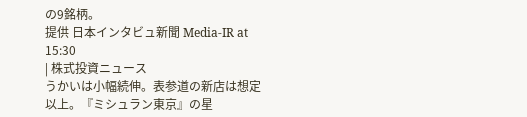の9銘柄。
提供 日本インタビュ新聞 Media-IR at 15:30
| 株式投資ニュース
うかいは小幅続伸。表参道の新店は想定以上。『ミシュラン東京』の星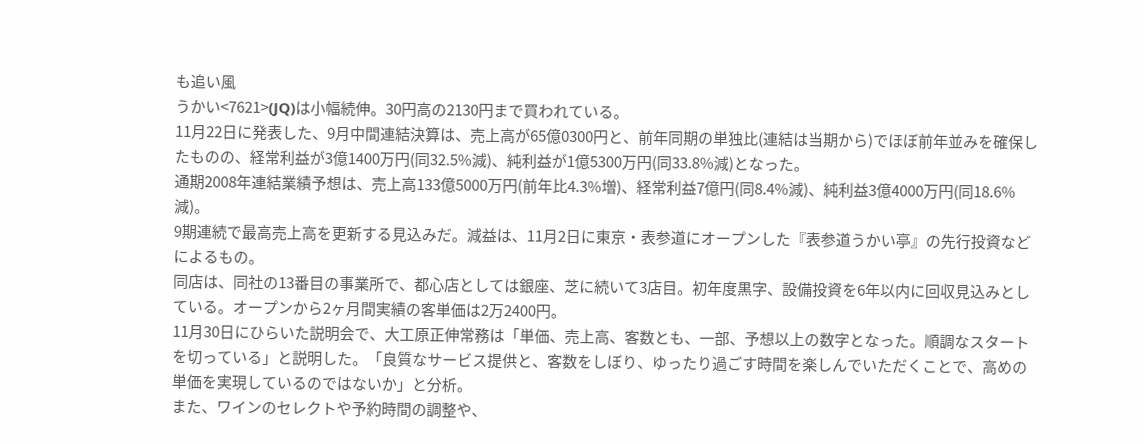も追い風
うかい<7621>(JQ)は小幅続伸。30円高の2130円まで買われている。
11月22日に発表した、9月中間連結決算は、売上高が65億0300円と、前年同期の単独比(連結は当期から)でほぼ前年並みを確保したものの、経常利益が3億1400万円(同32.5%減)、純利益が1億5300万円(同33.8%減)となった。
通期2008年連結業績予想は、売上高133億5000万円(前年比4.3%増)、経常利益7億円(同8.4%減)、純利益3億4000万円(同18.6%減)。
9期連続で最高売上高を更新する見込みだ。減益は、11月2日に東京・表参道にオープンした『表参道うかい亭』の先行投資などによるもの。
同店は、同社の13番目の事業所で、都心店としては銀座、芝に続いて3店目。初年度黒字、設備投資を6年以内に回収見込みとしている。オープンから2ヶ月間実績の客単価は2万2400円。
11月30日にひらいた説明会で、大工原正伸常務は「単価、売上高、客数とも、一部、予想以上の数字となった。順調なスタートを切っている」と説明した。「良質なサービス提供と、客数をしぼり、ゆったり過ごす時間を楽しんでいただくことで、高めの単価を実現しているのではないか」と分析。
また、ワインのセレクトや予約時間の調整や、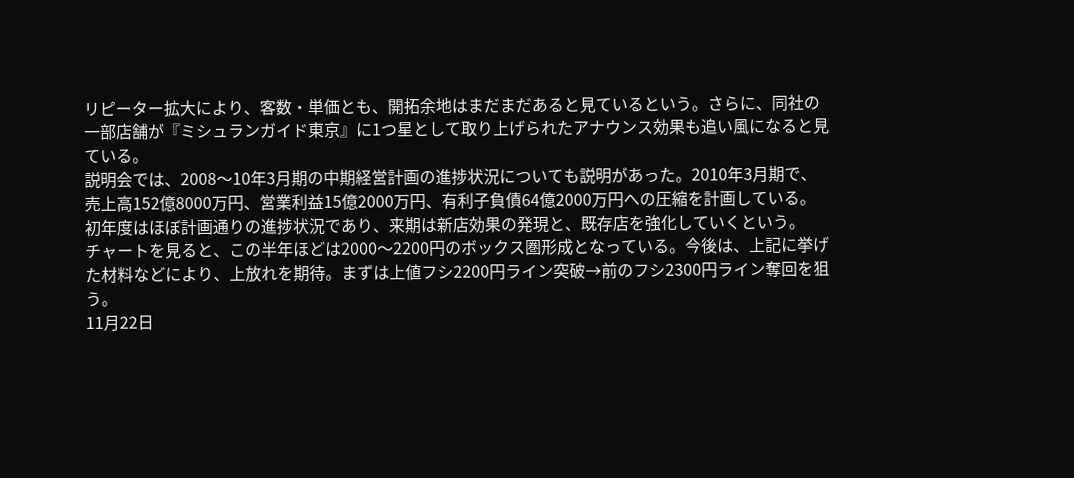リピーター拡大により、客数・単価とも、開拓余地はまだまだあると見ているという。さらに、同社の一部店舗が『ミシュランガイド東京』に1つ星として取り上げられたアナウンス効果も追い風になると見ている。
説明会では、2008〜10年3月期の中期経営計画の進捗状況についても説明があった。2010年3月期で、売上高152億8000万円、営業利益15億2000万円、有利子負債64億2000万円への圧縮を計画している。初年度はほぼ計画通りの進捗状況であり、来期は新店効果の発現と、既存店を強化していくという。
チャートを見ると、この半年ほどは2000〜2200円のボックス圏形成となっている。今後は、上記に挙げた材料などにより、上放れを期待。まずは上値フシ2200円ライン突破→前のフシ2300円ライン奪回を狙う。
11月22日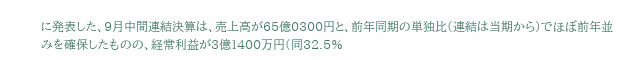に発表した、9月中間連結決算は、売上高が65億0300円と、前年同期の単独比(連結は当期から)でほぼ前年並みを確保したものの、経常利益が3億1400万円(同32.5%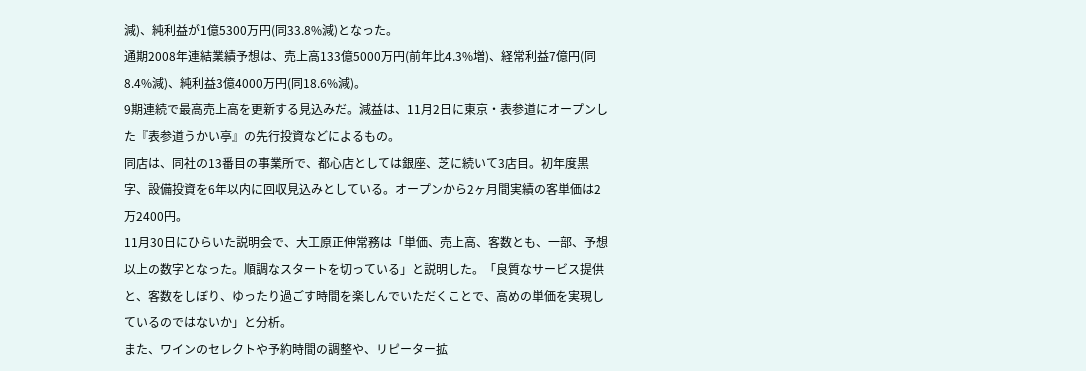減)、純利益が1億5300万円(同33.8%減)となった。
通期2008年連結業績予想は、売上高133億5000万円(前年比4.3%増)、経常利益7億円(同8.4%減)、純利益3億4000万円(同18.6%減)。
9期連続で最高売上高を更新する見込みだ。減益は、11月2日に東京・表参道にオープンした『表参道うかい亭』の先行投資などによるもの。
同店は、同社の13番目の事業所で、都心店としては銀座、芝に続いて3店目。初年度黒字、設備投資を6年以内に回収見込みとしている。オープンから2ヶ月間実績の客単価は2万2400円。
11月30日にひらいた説明会で、大工原正伸常務は「単価、売上高、客数とも、一部、予想以上の数字となった。順調なスタートを切っている」と説明した。「良質なサービス提供と、客数をしぼり、ゆったり過ごす時間を楽しんでいただくことで、高めの単価を実現しているのではないか」と分析。
また、ワインのセレクトや予約時間の調整や、リピーター拡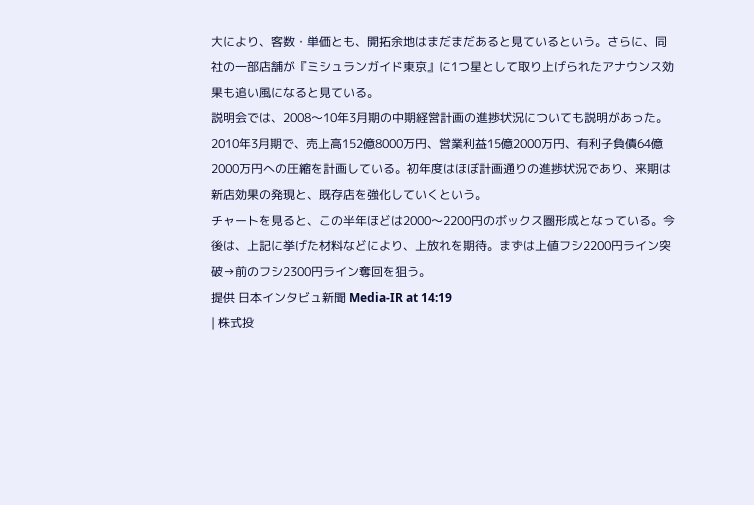大により、客数・単価とも、開拓余地はまだまだあると見ているという。さらに、同社の一部店舗が『ミシュランガイド東京』に1つ星として取り上げられたアナウンス効果も追い風になると見ている。
説明会では、2008〜10年3月期の中期経営計画の進捗状況についても説明があった。2010年3月期で、売上高152億8000万円、営業利益15億2000万円、有利子負債64億2000万円への圧縮を計画している。初年度はほぼ計画通りの進捗状況であり、来期は新店効果の発現と、既存店を強化していくという。
チャートを見ると、この半年ほどは2000〜2200円のボックス圏形成となっている。今後は、上記に挙げた材料などにより、上放れを期待。まずは上値フシ2200円ライン突破→前のフシ2300円ライン奪回を狙う。
提供 日本インタビュ新聞 Media-IR at 14:19
| 株式投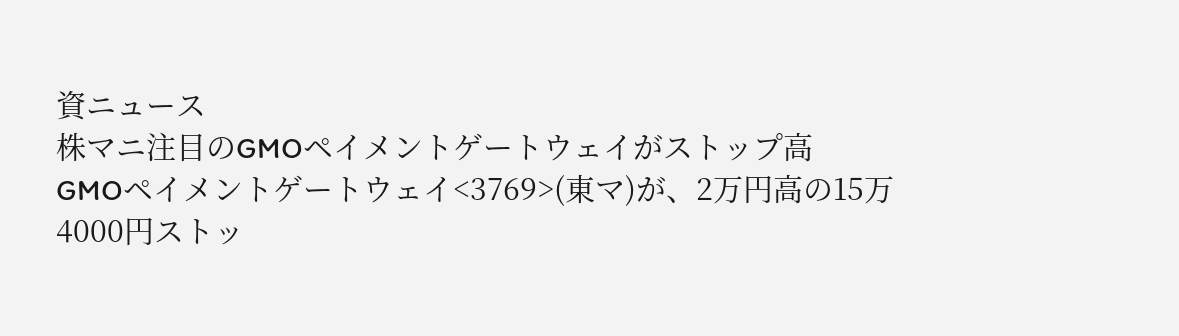資ニュース
株マニ注目のGMOペイメントゲートウェイがストップ高
GMOペイメントゲートウェイ<3769>(東マ)が、2万円高の15万4000円ストッ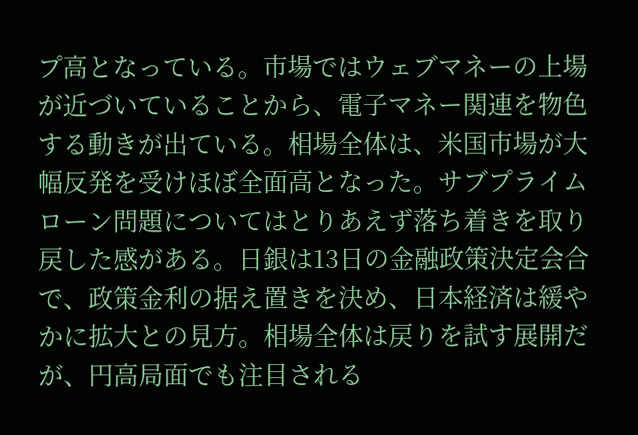プ高となっている。市場ではウェブマネーの上場が近づいていることから、電子マネー関連を物色する動きが出ている。相場全体は、米国市場が大幅反発を受けほぼ全面高となった。サブプライムローン問題についてはとりあえず落ち着きを取り戻した感がある。日銀は13日の金融政策決定会合で、政策金利の据え置きを決め、日本経済は緩やかに拡大との見方。相場全体は戻りを試す展開だが、円高局面でも注目される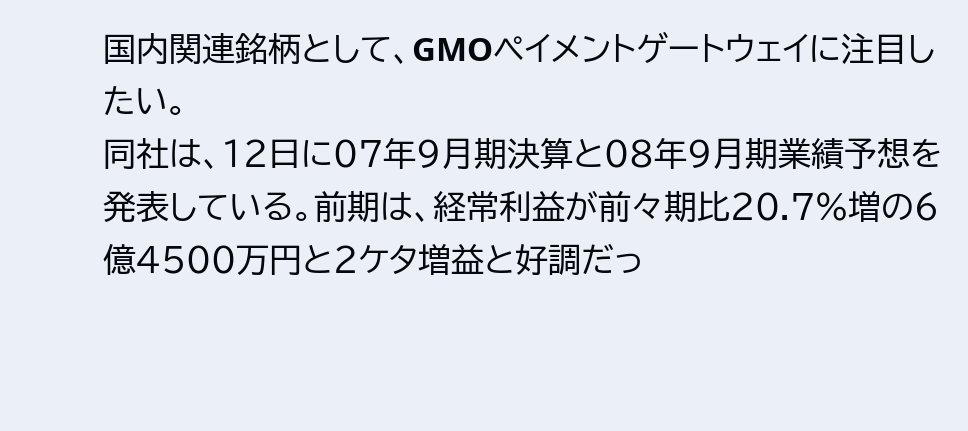国内関連銘柄として、GMOペイメントゲートウェイに注目したい。
同社は、12日に07年9月期決算と08年9月期業績予想を発表している。前期は、経常利益が前々期比20.7%増の6億4500万円と2ケタ増益と好調だっ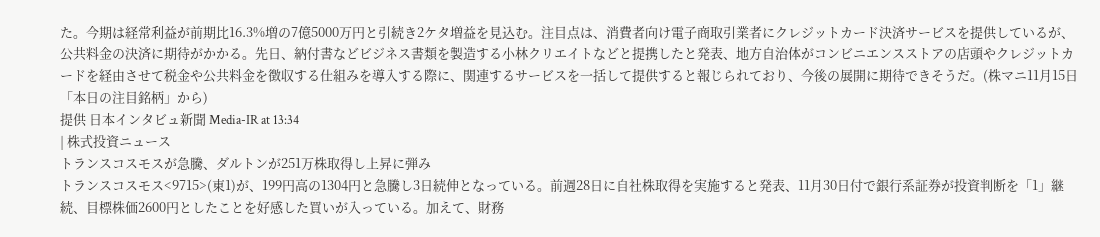た。今期は経常利益が前期比16.3%増の7億5000万円と引続き2ケタ増益を見込む。注目点は、消費者向け電子商取引業者にクレジットカード決済サービスを提供しているが、公共料金の決済に期待がかかる。先日、納付書などビジネス書類を製造する小林クリエイトなどと提携したと発表、地方自治体がコンビニエンスストアの店頭やクレジットカードを経由させて税金や公共料金を徴収する仕組みを導入する際に、関連するサービスを一括して提供すると報じられており、今後の展開に期待できそうだ。(株マニ11月15日「本日の注目銘柄」から)
提供 日本インタビュ新聞 Media-IR at 13:34
| 株式投資ニュース
トランスコスモスが急騰、ダルトンが251万株取得し上昇に弾み
トランスコスモス<9715>(東1)が、199円高の1304円と急騰し3日続伸となっている。前週28日に自社株取得を実施すると発表、11月30日付で銀行系証券が投資判断を「1」継続、目標株価2600円としたことを好感した買いが入っている。加えて、財務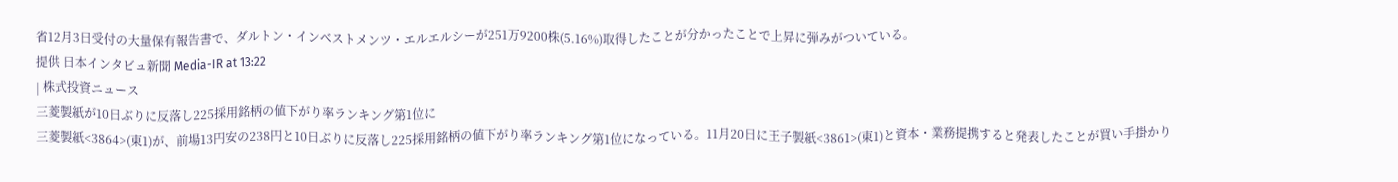省12月3日受付の大量保有報告書で、ダルトン・インベストメンツ・エルエルシーが251万9200株(5.16%)取得したことが分かったことで上昇に弾みがついている。
提供 日本インタビュ新聞 Media-IR at 13:22
| 株式投資ニュース
三菱製紙が10日ぶりに反落し225採用銘柄の値下がり率ランキング第1位に
三菱製紙<3864>(東1)が、前場13円安の238円と10日ぶりに反落し225採用銘柄の値下がり率ランキング第1位になっている。11月20日に王子製紙<3861>(東1)と資本・業務提携すると発表したことが買い手掛かり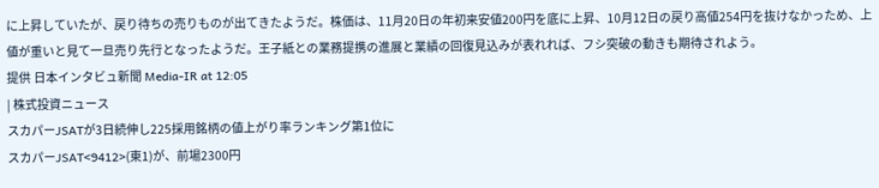に上昇していたが、戻り待ちの売りものが出てきたようだ。株価は、11月20日の年初来安値200円を底に上昇、10月12日の戻り高値254円を抜けなかっため、上値が重いと見て一旦売り先行となったようだ。王子紙との業務提携の進展と業績の回復見込みが表れれば、フシ突破の動きも期待されよう。
提供 日本インタビュ新聞 Media-IR at 12:05
| 株式投資ニュース
スカパーJSATが3日続伸し225採用銘柄の値上がり率ランキング第1位に
スカパーJSAT<9412>(東1)が、前場2300円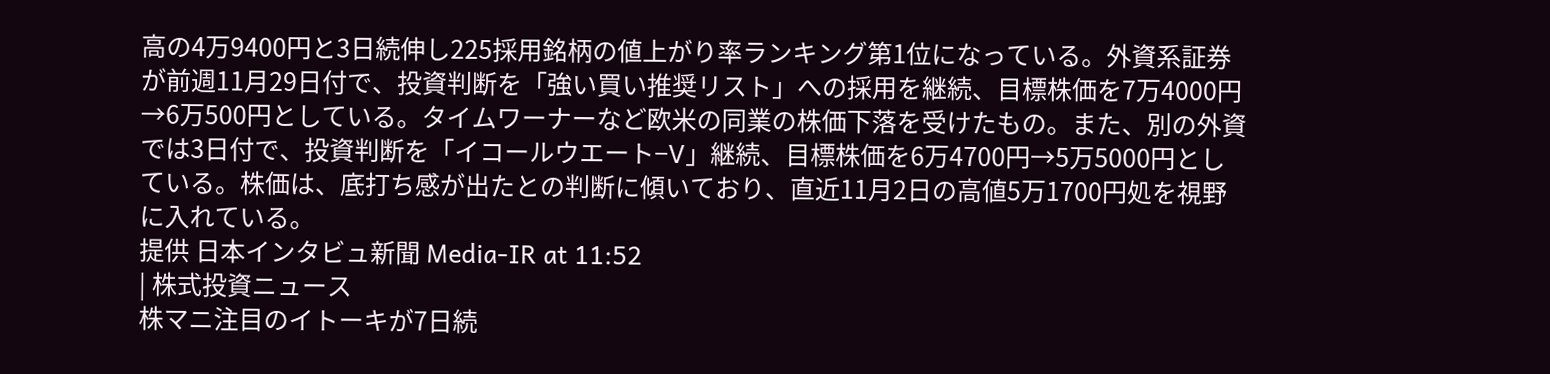高の4万9400円と3日続伸し225採用銘柄の値上がり率ランキング第1位になっている。外資系証券が前週11月29日付で、投資判断を「強い買い推奨リスト」への採用を継続、目標株価を7万4000円→6万500円としている。タイムワーナーなど欧米の同業の株価下落を受けたもの。また、別の外資では3日付で、投資判断を「イコールウエート−V」継続、目標株価を6万4700円→5万5000円としている。株価は、底打ち感が出たとの判断に傾いており、直近11月2日の高値5万1700円処を視野に入れている。
提供 日本インタビュ新聞 Media-IR at 11:52
| 株式投資ニュース
株マニ注目のイトーキが7日続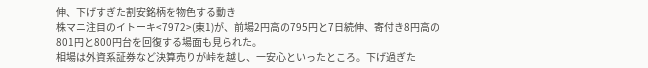伸、下げすぎた割安銘柄を物色する動き
株マニ注目のイトーキ<7972>(東1)が、前場2円高の795円と7日続伸、寄付き8円高の801円と800円台を回復する場面も見られた。
相場は外資系証券など決算売りが峠を越し、一安心といったところ。下げ過ぎた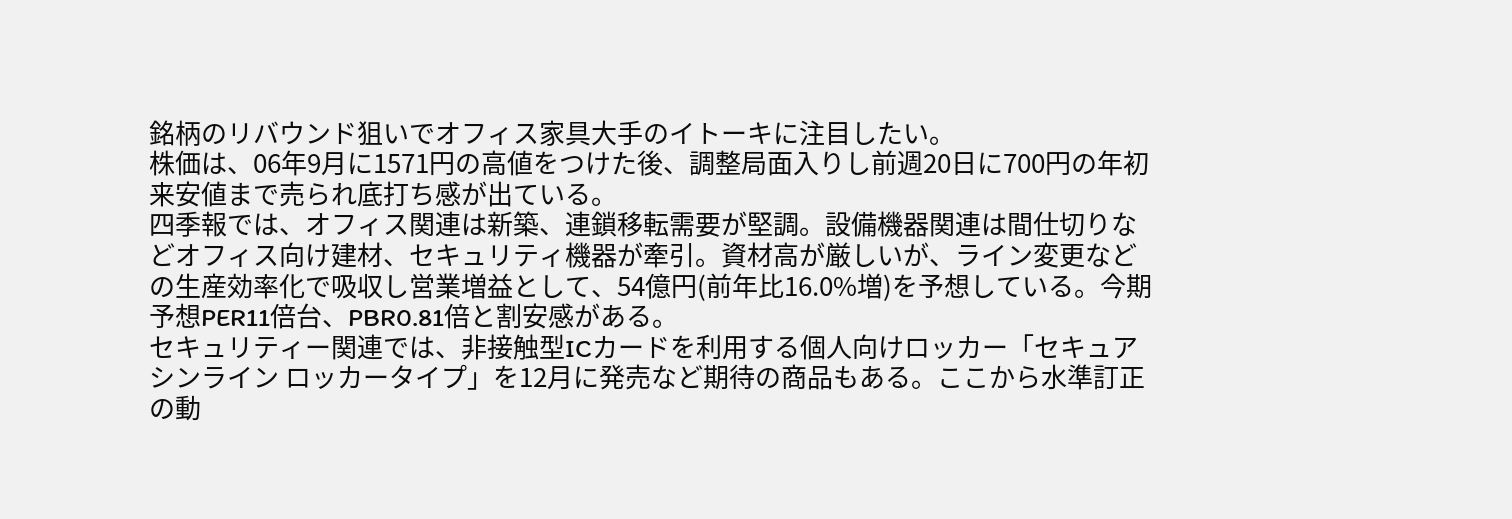銘柄のリバウンド狙いでオフィス家具大手のイトーキに注目したい。
株価は、06年9月に1571円の高値をつけた後、調整局面入りし前週20日に700円の年初来安値まで売られ底打ち感が出ている。
四季報では、オフィス関連は新築、連鎖移転需要が堅調。設備機器関連は間仕切りなどオフィス向け建材、セキュリティ機器が牽引。資材高が厳しいが、ライン変更などの生産効率化で吸収し営業増益として、54億円(前年比16.0%増)を予想している。今期予想PER11倍台、PBR0.81倍と割安感がある。
セキュリティー関連では、非接触型ICカードを利用する個人向けロッカー「セキュアシンライン ロッカータイプ」を12月に発売など期待の商品もある。ここから水準訂正の動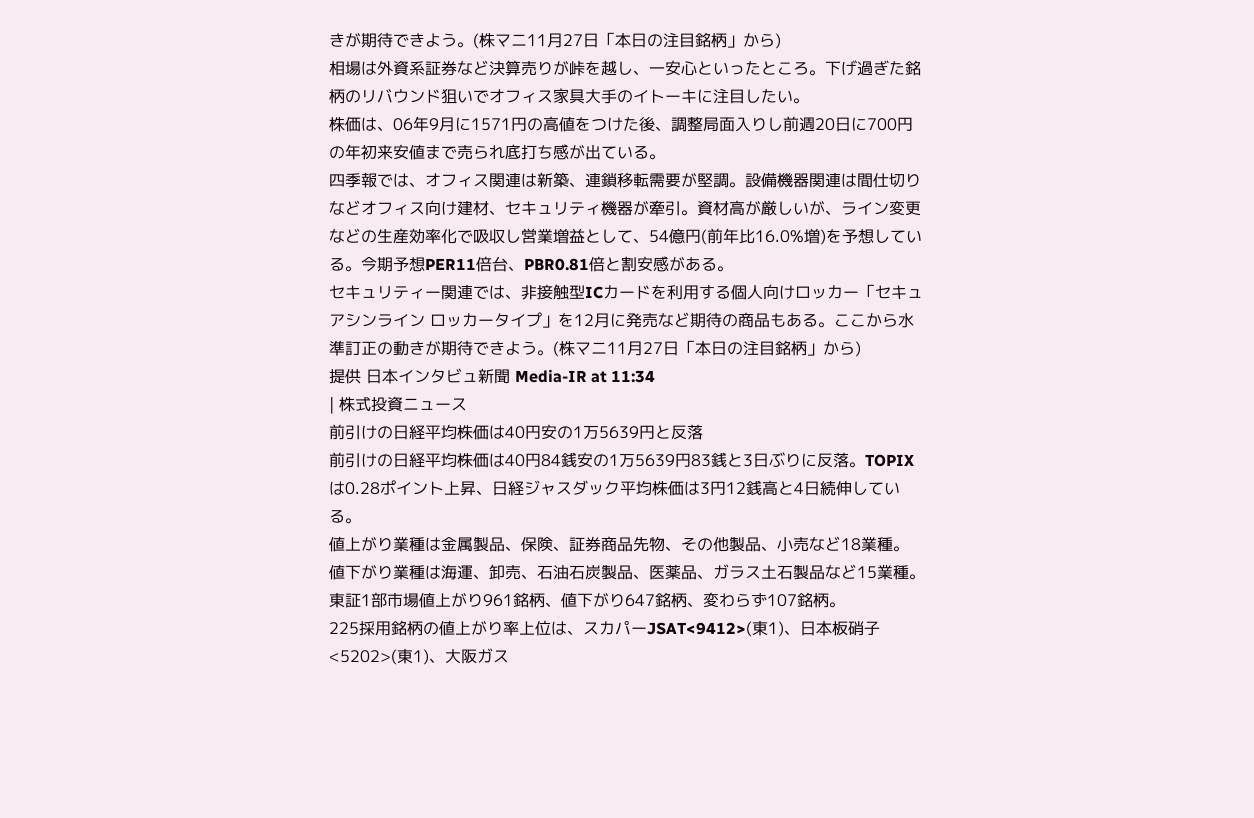きが期待できよう。(株マニ11月27日「本日の注目銘柄」から)
相場は外資系証券など決算売りが峠を越し、一安心といったところ。下げ過ぎた銘柄のリバウンド狙いでオフィス家具大手のイトーキに注目したい。
株価は、06年9月に1571円の高値をつけた後、調整局面入りし前週20日に700円の年初来安値まで売られ底打ち感が出ている。
四季報では、オフィス関連は新築、連鎖移転需要が堅調。設備機器関連は間仕切りなどオフィス向け建材、セキュリティ機器が牽引。資材高が厳しいが、ライン変更などの生産効率化で吸収し営業増益として、54億円(前年比16.0%増)を予想している。今期予想PER11倍台、PBR0.81倍と割安感がある。
セキュリティー関連では、非接触型ICカードを利用する個人向けロッカー「セキュアシンライン ロッカータイプ」を12月に発売など期待の商品もある。ここから水準訂正の動きが期待できよう。(株マニ11月27日「本日の注目銘柄」から)
提供 日本インタビュ新聞 Media-IR at 11:34
| 株式投資ニュース
前引けの日経平均株価は40円安の1万5639円と反落
前引けの日経平均株価は40円84銭安の1万5639円83銭と3日ぶりに反落。TOPIXは0.28ポイント上昇、日経ジャスダック平均株価は3円12銭高と4日続伸している。
値上がり業種は金属製品、保険、証券商品先物、その他製品、小売など18業種。
値下がり業種は海運、卸売、石油石炭製品、医薬品、ガラス土石製品など15業種。
東証1部市場値上がり961銘柄、値下がり647銘柄、変わらず107銘柄。
225採用銘柄の値上がり率上位は、スカパーJSAT<9412>(東1)、日本板硝子<5202>(東1)、大阪ガス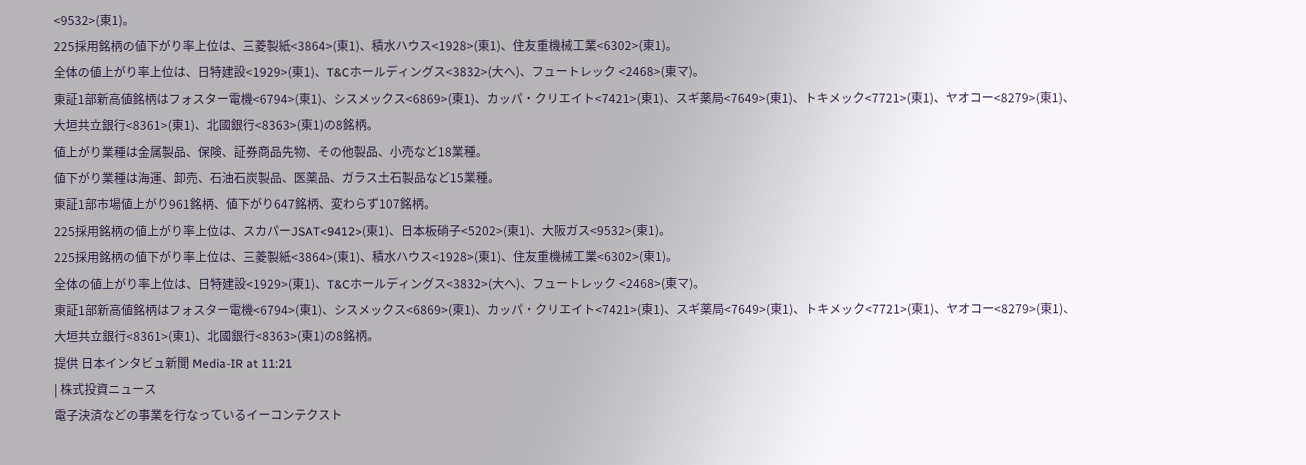<9532>(東1)。
225採用銘柄の値下がり率上位は、三菱製紙<3864>(東1)、積水ハウス<1928>(東1)、住友重機械工業<6302>(東1)。
全体の値上がり率上位は、日特建設<1929>(東1)、T&Cホールディングス<3832>(大へ)、フュートレック <2468>(東マ)。
東証1部新高値銘柄はフォスター電機<6794>(東1)、シスメックス<6869>(東1)、カッパ・クリエイト<7421>(東1)、スギ薬局<7649>(東1)、トキメック<7721>(東1)、ヤオコー<8279>(東1)、大垣共立銀行<8361>(東1)、北國銀行<8363>(東1)の8銘柄。
値上がり業種は金属製品、保険、証券商品先物、その他製品、小売など18業種。
値下がり業種は海運、卸売、石油石炭製品、医薬品、ガラス土石製品など15業種。
東証1部市場値上がり961銘柄、値下がり647銘柄、変わらず107銘柄。
225採用銘柄の値上がり率上位は、スカパーJSAT<9412>(東1)、日本板硝子<5202>(東1)、大阪ガス<9532>(東1)。
225採用銘柄の値下がり率上位は、三菱製紙<3864>(東1)、積水ハウス<1928>(東1)、住友重機械工業<6302>(東1)。
全体の値上がり率上位は、日特建設<1929>(東1)、T&Cホールディングス<3832>(大へ)、フュートレック <2468>(東マ)。
東証1部新高値銘柄はフォスター電機<6794>(東1)、シスメックス<6869>(東1)、カッパ・クリエイト<7421>(東1)、スギ薬局<7649>(東1)、トキメック<7721>(東1)、ヤオコー<8279>(東1)、大垣共立銀行<8361>(東1)、北國銀行<8363>(東1)の8銘柄。
提供 日本インタビュ新聞 Media-IR at 11:21
| 株式投資ニュース
電子決済などの事業を行なっているイーコンテクスト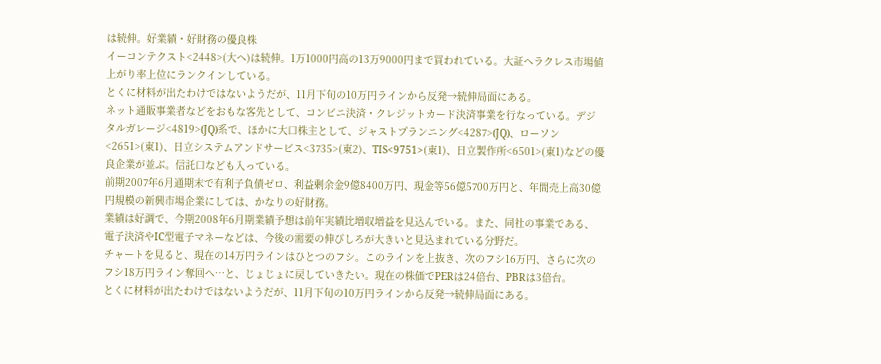は続伸。好業績・好財務の優良株
イーコンテクスト<2448>(大ヘ)は続伸。1万1000円高の13万9000円まで買われている。大証ヘラクレス市場値上がり率上位にランクインしている。
とくに材料が出たわけではないようだが、11月下旬の10万円ラインから反発→続伸局面にある。
ネット通販事業者などをおもな客先として、コンビニ決済・クレジットカード決済事業を行なっている。デジタルガレージ<4819>(JQ)系で、ほかに大口株主として、ジャストプランニング<4287>(JQ)、ローソン<2651>(東1)、日立システムアンドサービス<3735>(東2)、TIS<9751>(東1)、日立製作所<6501>(東1)などの優良企業が並ぶ。信託口なども入っている。
前期2007年6月通期末で有利子負債ゼロ、利益剰余金9億8400万円、現金等56億5700万円と、年間売上高30億円規模の新興市場企業にしては、かなりの好財務。
業績は好調で、今期2008年6月期業績予想は前年実績比増収増益を見込んでいる。また、同社の事業である、電子決済やIC型電子マネーなどは、今後の需要の伸びしろが大きいと見込まれている分野だ。
チャートを見ると、現在の14万円ラインはひとつのフシ。このラインを上抜き、次のフシ16万円、さらに次のフシ18万円ライン奪回へ…と、じょじょに戻していきたい。現在の株価でPERは24倍台、PBRは3倍台。
とくに材料が出たわけではないようだが、11月下旬の10万円ラインから反発→続伸局面にある。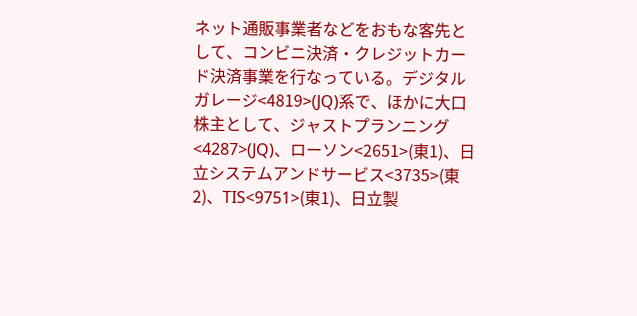ネット通販事業者などをおもな客先として、コンビニ決済・クレジットカード決済事業を行なっている。デジタルガレージ<4819>(JQ)系で、ほかに大口株主として、ジャストプランニング<4287>(JQ)、ローソン<2651>(東1)、日立システムアンドサービス<3735>(東2)、TIS<9751>(東1)、日立製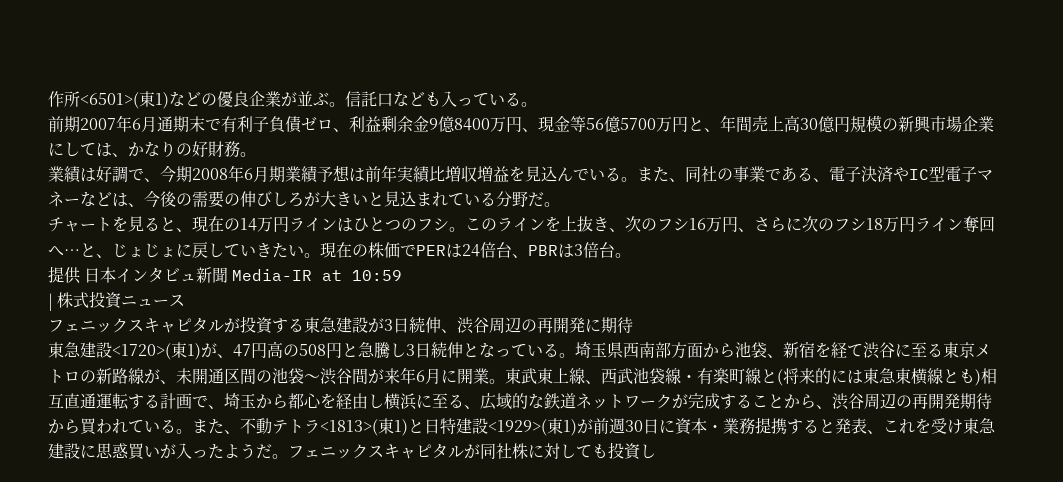作所<6501>(東1)などの優良企業が並ぶ。信託口なども入っている。
前期2007年6月通期末で有利子負債ゼロ、利益剰余金9億8400万円、現金等56億5700万円と、年間売上高30億円規模の新興市場企業にしては、かなりの好財務。
業績は好調で、今期2008年6月期業績予想は前年実績比増収増益を見込んでいる。また、同社の事業である、電子決済やIC型電子マネーなどは、今後の需要の伸びしろが大きいと見込まれている分野だ。
チャートを見ると、現在の14万円ラインはひとつのフシ。このラインを上抜き、次のフシ16万円、さらに次のフシ18万円ライン奪回へ…と、じょじょに戻していきたい。現在の株価でPERは24倍台、PBRは3倍台。
提供 日本インタビュ新聞 Media-IR at 10:59
| 株式投資ニュース
フェニックスキャピタルが投資する東急建設が3日続伸、渋谷周辺の再開発に期待
東急建設<1720>(東1)が、47円高の508円と急騰し3日続伸となっている。埼玉県西南部方面から池袋、新宿を経て渋谷に至る東京メトロの新路線が、未開通区間の池袋〜渋谷間が来年6月に開業。東武東上線、西武池袋線・有楽町線と(将来的には東急東横線とも)相互直通運転する計画で、埼玉から都心を経由し横浜に至る、広域的な鉄道ネットワークが完成することから、渋谷周辺の再開発期待から買われている。また、不動テトラ<1813>(東1)と日特建設<1929>(東1)が前週30日に資本・業務提携すると発表、これを受け東急建設に思惑買いが入ったようだ。フェニックスキャピタルが同社株に対しても投資し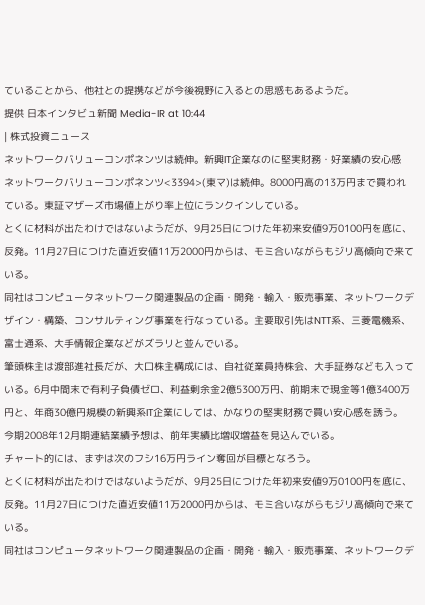ていることから、他社との提携などが今後視野に入るとの思惑もあるようだ。
提供 日本インタビュ新聞 Media-IR at 10:44
| 株式投資ニュース
ネットワークバリューコンポネンツは続伸。新興IT企業なのに堅実財務・好業績の安心感
ネットワークバリューコンポネンツ<3394>(東マ)は続伸。8000円高の13万円まで買われている。東証マザーズ市場値上がり率上位にランクインしている。
とくに材料が出たわけではないようだが、9月25日につけた年初来安値9万0100円を底に、反発。11月27日につけた直近安値11万2000円からは、モミ合いながらもジリ高傾向で来ている。
同社はコンピュータネットワーク関連製品の企画・開発・輸入・販売事業、ネットワークデザイン・構築、コンサルティング事業を行なっている。主要取引先はNTT系、三菱電機系、富士通系、大手情報企業などがズラリと並んでいる。
筆頭株主は渡部進社長だが、大口株主構成には、自社従業員持株会、大手証券なども入っている。6月中間末で有利子負債ゼロ、利益剰余金2億5300万円、前期末で現金等1億3400万円と、年商30億円規模の新興系IT企業にしては、かなりの堅実財務で買い安心感を誘う。
今期2008年12月期連結業績予想は、前年実績比増収増益を見込んでいる。
チャート的には、まずは次のフシ16万円ライン奪回が目標となろう。
とくに材料が出たわけではないようだが、9月25日につけた年初来安値9万0100円を底に、反発。11月27日につけた直近安値11万2000円からは、モミ合いながらもジリ高傾向で来ている。
同社はコンピュータネットワーク関連製品の企画・開発・輸入・販売事業、ネットワークデ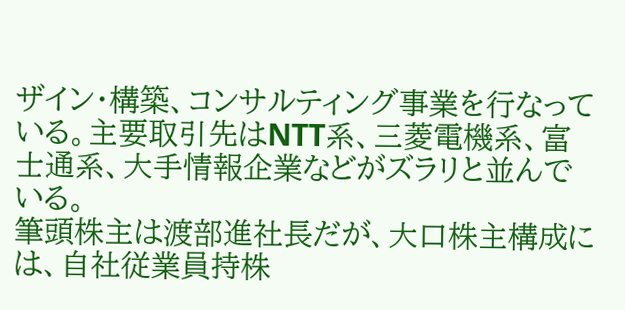ザイン・構築、コンサルティング事業を行なっている。主要取引先はNTT系、三菱電機系、富士通系、大手情報企業などがズラリと並んでいる。
筆頭株主は渡部進社長だが、大口株主構成には、自社従業員持株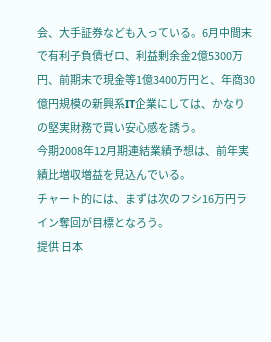会、大手証券なども入っている。6月中間末で有利子負債ゼロ、利益剰余金2億5300万円、前期末で現金等1億3400万円と、年商30億円規模の新興系IT企業にしては、かなりの堅実財務で買い安心感を誘う。
今期2008年12月期連結業績予想は、前年実績比増収増益を見込んでいる。
チャート的には、まずは次のフシ16万円ライン奪回が目標となろう。
提供 日本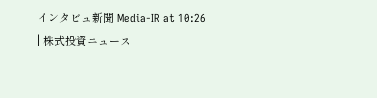インタビュ新聞 Media-IR at 10:26
| 株式投資ニュース